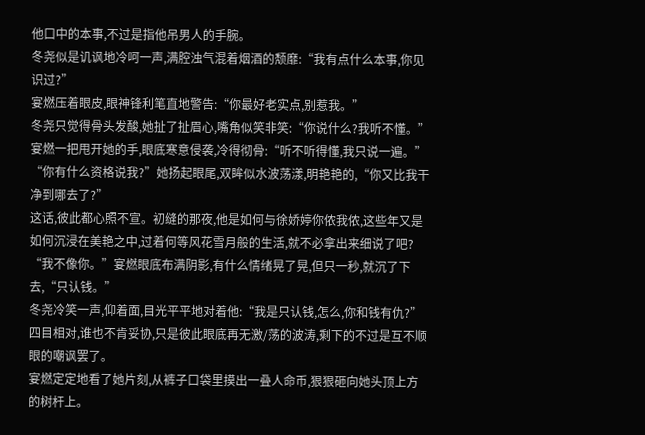他口中的本事,不过是指他吊男人的手腕。
冬尧似是讥讽地冷呵一声,满腔浊气混着烟酒的颓靡:“我有点什么本事,你见识过?”
宴燃压着眼皮,眼神锋利笔直地警告:“你最好老实点,别惹我。”
冬尧只觉得骨头发酸,她扯了扯眉心,嘴角似笑非笑:“你说什么?我听不懂。”
宴燃一把甩开她的手,眼底寒意侵袭,冷得彻骨:“听不听得懂,我只说一遍。”
“你有什么资格说我?”她扬起眼尾,双眸似水波荡漾,明艳艳的,“你又比我干净到哪去了?”
这话,彼此都心照不宣。初缝的那夜,他是如何与徐娇婷你侬我侬,这些年又是如何沉浸在美艳之中,过着何等风花雪月般的生活,就不必拿出来细说了吧?
“我不像你。”宴燃眼底布满阴影,有什么情绪晃了晃,但只一秒,就沉了下去,“只认钱。”
冬尧冷笑一声,仰着面,目光平平地对着他:“我是只认钱,怎么,你和钱有仇?”
四目相对,谁也不肯妥协,只是彼此眼底再无激/荡的波涛,剩下的不过是互不顺眼的嘲讽罢了。
宴燃定定地看了她片刻,从裤子口袋里摸出一叠人命币,狠狠砸向她头顶上方的树杆上。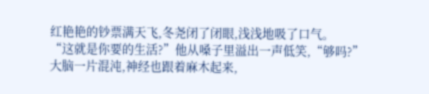红艳艳的钞票满天飞,冬尧闭了闭眼,浅浅地吸了口气。
“这就是你要的生活?”他从嗓子里溢出一声低笑,“够吗?”
大脑一片混沌,神经也跟着麻木起来,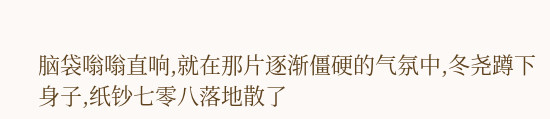脑袋嗡嗡直响,就在那片逐渐僵硬的气氛中,冬尧蹲下身子,纸钞七零八落地散了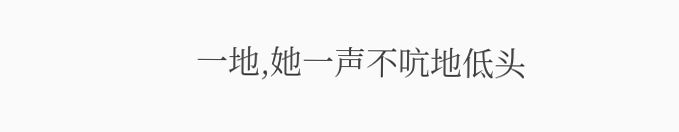一地,她一声不吭地低头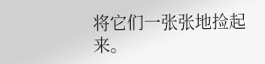将它们一张张地捡起来。